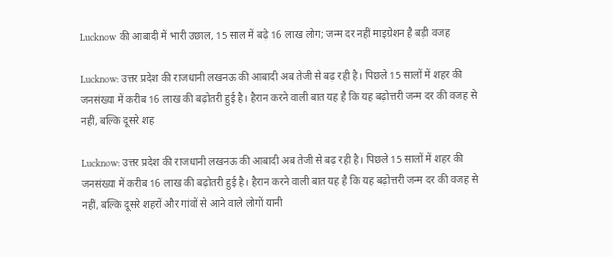Lucknow की आबादी में भारी उछाल, 15 साल में बढ़े 16 लाख लोग; जन्म दर नहीं माइग्रेशन है बड़ी वजह

Lucknow: उत्तर प्रदेश की राजधानी लखनऊ की आबादी अब तेजी से बढ़ रही है। पिछले 15 सालों में शहर की जनसंख्या में करीब 16 लाख की बढ़ोतरी हुई है। हैरान करने वाली बात यह है कि यह बढ़ोत्तरी जन्म दर की वजह से नहीं, बल्कि दूसरे शह

Lucknow: उत्तर प्रदेश की राजधानी लखनऊ की आबादी अब तेजी से बढ़ रही है। पिछले 15 सालों में शहर की जनसंख्या में करीब 16 लाख की बढ़ोतरी हुई है। हैरान करने वाली बात यह है कि यह बढ़ोत्तरी जन्म दर की वजह से नहीं, बल्कि दूसरे शहरों और गांवों से आने वाले लोगों यानी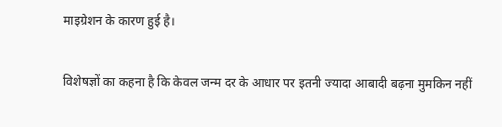माइग्रेशन के कारण हुई है।

विशेषज्ञों का कहना है कि केवल जन्म दर के आधार पर इतनी ज्यादा आबादी बढ़ना मुमकिन नहीं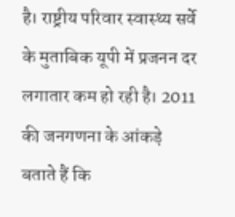है। राष्ट्रीय परिवार स्वास्थ्य सर्वे के मुताबिक यूपी में प्रजनन दर लगातार कम हो रही है। 2011 की जनगणना के आंकड़े बताते हैं कि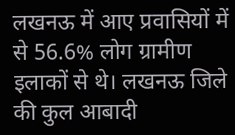लखनऊ में आए प्रवासियों में से 56.6% लोग ग्रामीण इलाकों से थे। लखनऊ जिले की कुल आबादी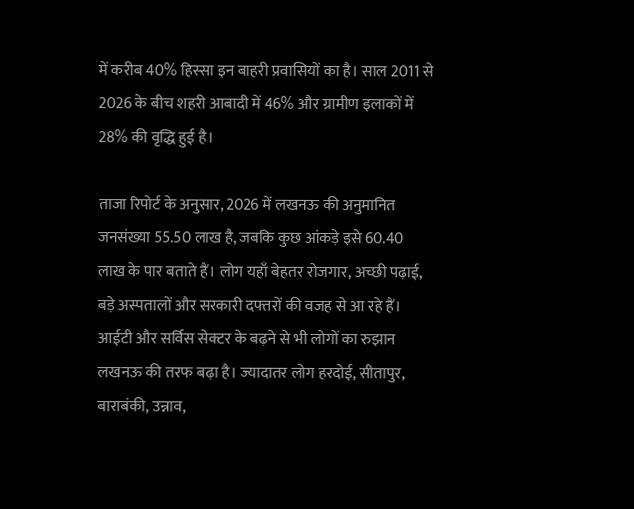में करीब 40% हिस्सा इन बाहरी प्रवासियों का है। साल 2011 से 2026 के बीच शहरी आबादी में 46% और ग्रामीण इलाकों में 28% की वृद्धि हुई है।

ताजा रिपोर्ट के अनुसार, 2026 में लखनऊ की अनुमानित जनसंख्या 55.50 लाख है, जबकि कुछ आंकड़े इसे 60.40 लाख के पार बताते हैं। लोग यहाँ बेहतर रोजगार, अच्छी पढ़ाई, बड़े अस्पतालों और सरकारी दफ्तरों की वजह से आ रहे हैं। आईटी और सर्विस सेक्टर के बढ़ने से भी लोगों का रुझान लखनऊ की तरफ बढ़ा है। ज्यादातर लोग हरदोई, सीतापुर, बाराबंकी, उन्नाव,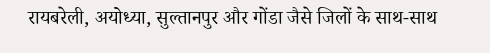रायबरेली, अयोध्या, सुल्तानपुर और गोंडा जैसे जिलों के साथ-साथ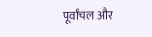पूर्वांचल और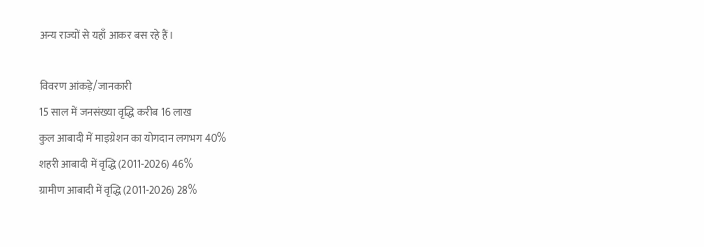अन्य राज्यों से यहाँ आकर बस रहे हैं।

विवरण आंकड़े/जानकारी
15 साल में जनसंख्या वृद्धि करीब 16 लाख
कुल आबादी में माइग्रेशन का योगदान लगभग 40%
शहरी आबादी में वृद्धि (2011-2026) 46%
ग्रामीण आबादी में वृद्धि (2011-2026) 28%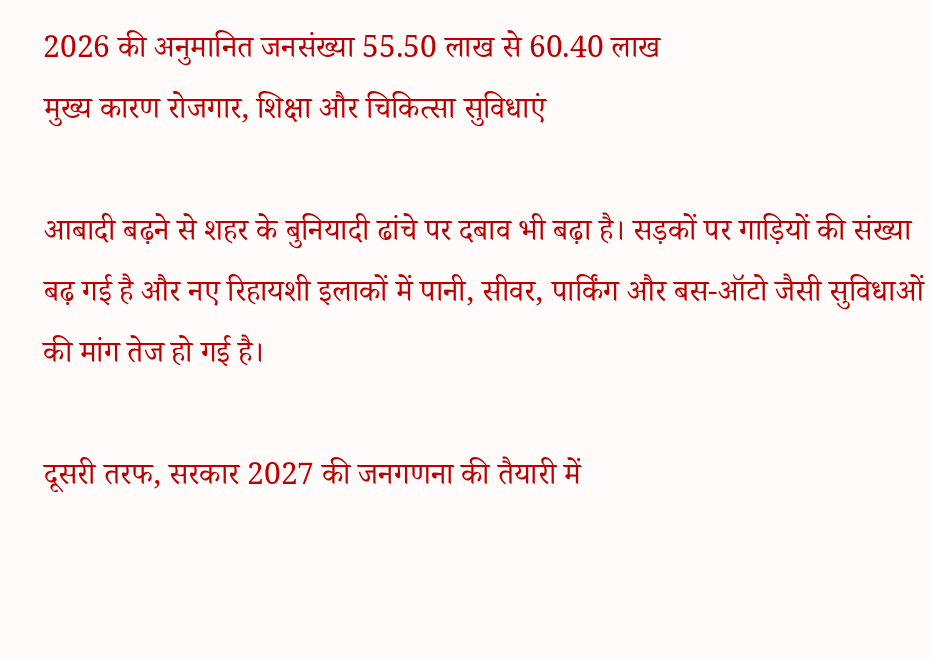2026 की अनुमानित जनसंख्या 55.50 लाख से 60.40 लाख
मुख्य कारण रोजगार, शिक्षा और चिकित्सा सुविधाएं

आबादी बढ़ने से शहर के बुनियादी ढांचे पर दबाव भी बढ़ा है। सड़कों पर गाड़ियों की संख्या बढ़ गई है और नए रिहायशी इलाकों में पानी, सीवर, पार्किंग और बस-ऑटो जैसी सुविधाओं की मांग तेज हो गई है।

दूसरी तरफ, सरकार 2027 की जनगणना की तैयारी में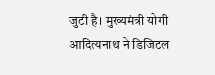जुटी है। मुख्यमंत्री योगी आदित्यनाथ ने डिजिटल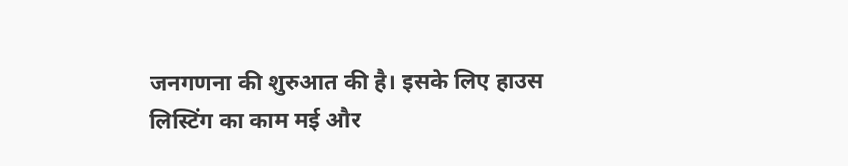जनगणना की शुरुआत की है। इसके लिए हाउस लिस्टिंग का काम मई और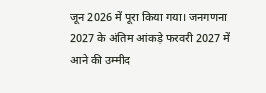जून 2026 में पूरा किया गया। जनगणना 2027 के अंतिम आंकड़े फरवरी 2027 में आने की उम्मीद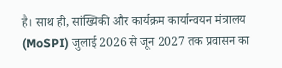है। साथ ही, सांख्यिकी और कार्यक्रम कार्यान्वयन मंत्रालय (MoSPI) जुलाई 2026 से जून 2027 तक प्रवासन का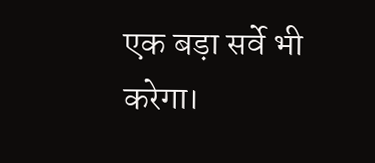एक बड़ा सर्वे भी करेगा।